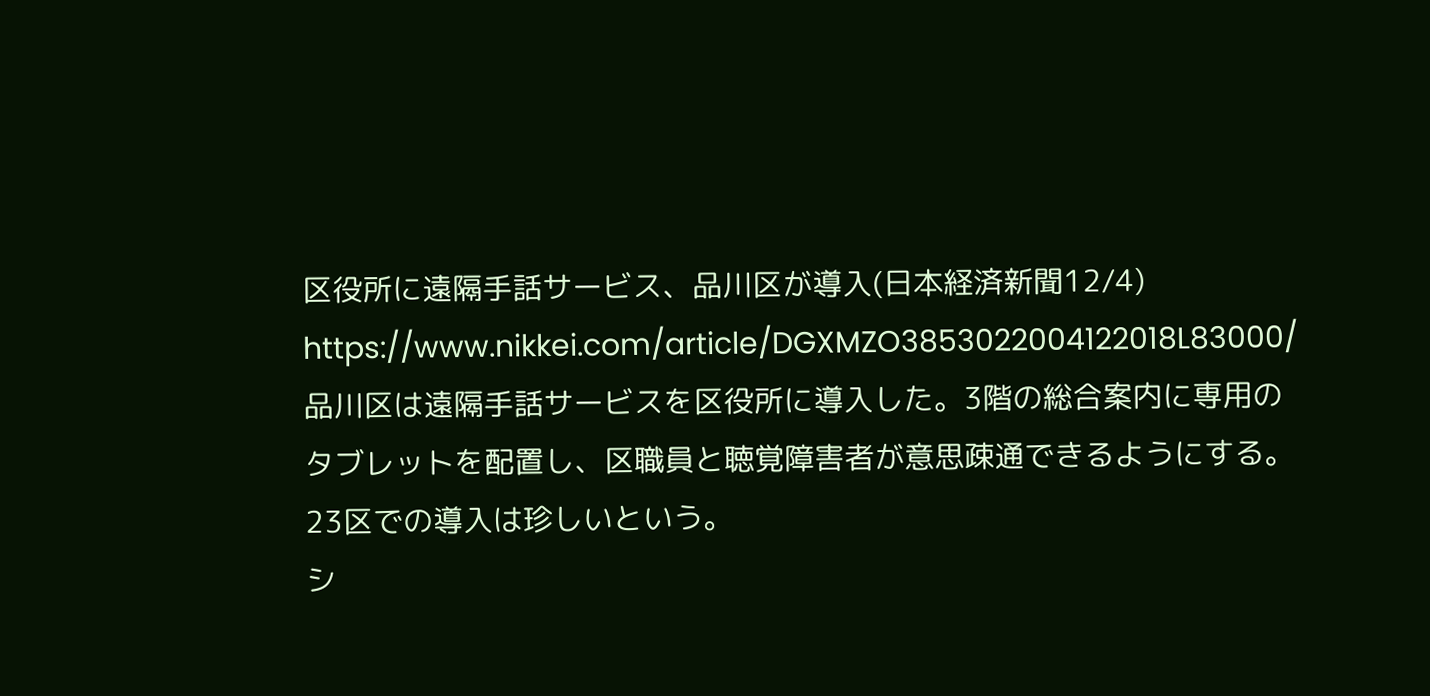区役所に遠隔手話サービス、品川区が導入(日本経済新聞12/4)
https://www.nikkei.com/article/DGXMZO3853022004122018L83000/
品川区は遠隔手話サービスを区役所に導入した。3階の総合案内に専用のタブレットを配置し、区職員と聴覚障害者が意思疎通できるようにする。23区での導入は珍しいという。
シ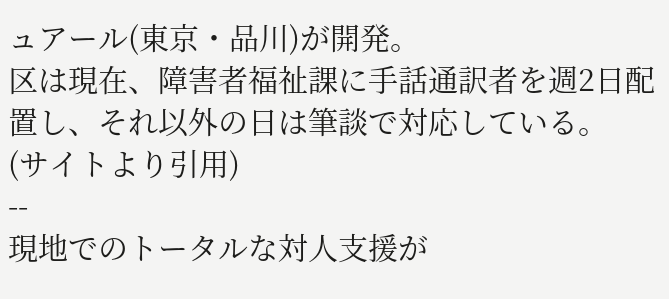ュアール(東京・品川)が開発。
区は現在、障害者福祉課に手話通訳者を週2日配置し、それ以外の日は筆談で対応している。
(サイトより引用)
--
現地でのトータルな対人支援が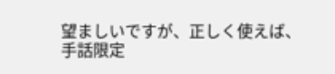望ましいですが、正しく使えば、手話限定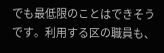でも最低限のことはできそうです。利用する区の職員も、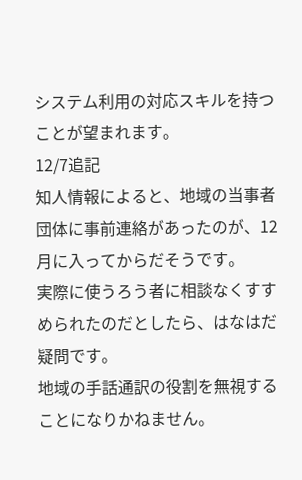システム利用の対応スキルを持つことが望まれます。
12/7追記
知人情報によると、地域の当事者団体に事前連絡があったのが、12月に入ってからだそうです。
実際に使うろう者に相談なくすすめられたのだとしたら、はなはだ疑問です。
地域の手話通訳の役割を無視することになりかねません。